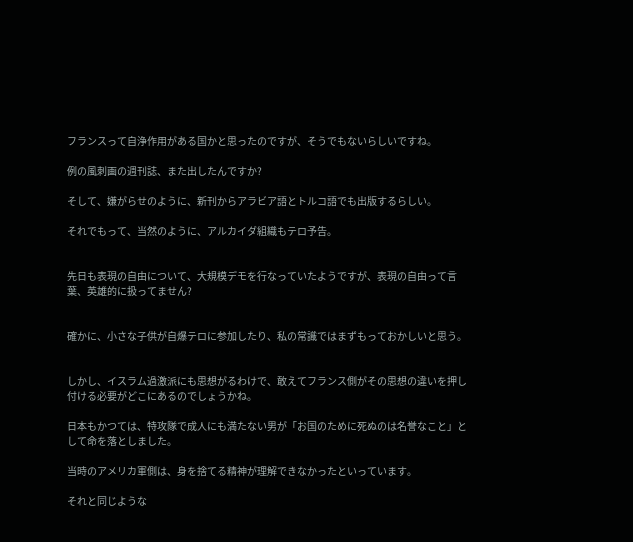フランスって自浄作用がある国かと思ったのですが、そうでもないらしいですね。

例の風刺画の週刊誌、また出したんですか?

そして、嫌がらせのように、新刊からアラビア語とトルコ語でも出版するらしい。

それでもって、当然のように、アルカイダ組織もテロ予告。


先日も表現の自由について、大規模デモを行なっていたようですが、表現の自由って言葉、英雄的に扱ってません?


確かに、小さな子供が自爆テロに参加したり、私の常識ではまずもっておかしいと思う。


しかし、イスラム過激派にも思想がるわけで、敢えてフランス側がその思想の違いを押し付ける必要がどこにあるのでしょうかね。

日本もかつては、特攻隊で成人にも満たない男が「お国のために死ぬのは名誉なこと」として命を落としました。

当時のアメリカ軍側は、身を捨てる精神が理解できなかったといっています。

それと同じような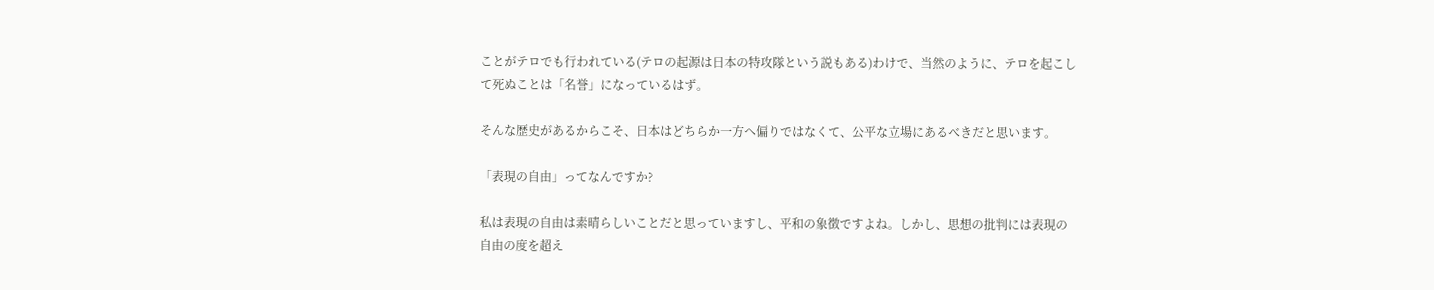ことがテロでも行われている(テロの起源は日本の特攻隊という説もある)わけで、当然のように、テロを起こして死ぬことは「名誉」になっているはず。

そんな歴史があるからこそ、日本はどちらか一方へ偏りではなくて、公平な立場にあるべきだと思います。

「表現の自由」ってなんですか?

私は表現の自由は素晴らしいことだと思っていますし、平和の象徴ですよね。しかし、思想の批判には表現の自由の度を超え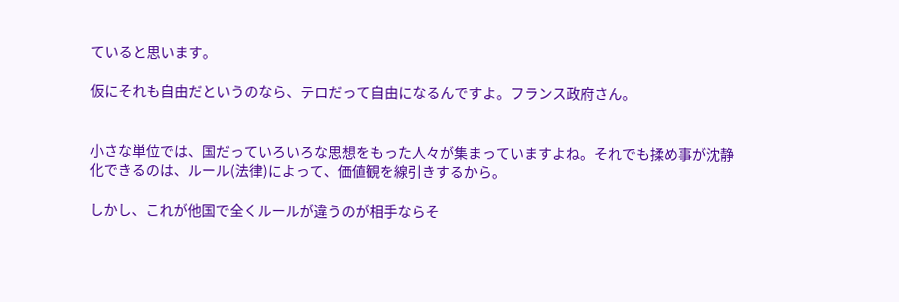ていると思います。

仮にそれも自由だというのなら、テロだって自由になるんですよ。フランス政府さん。


小さな単位では、国だっていろいろな思想をもった人々が集まっていますよね。それでも揉め事が沈静化できるのは、ルール(法律)によって、価値観を線引きするから。

しかし、これが他国で全くルールが違うのが相手ならそ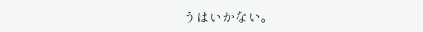うはいかない。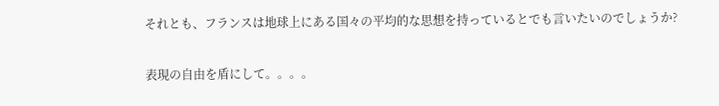それとも、フランスは地球上にある国々の平均的な思想を持っているとでも言いたいのでしょうか?

表現の自由を盾にして。。。。